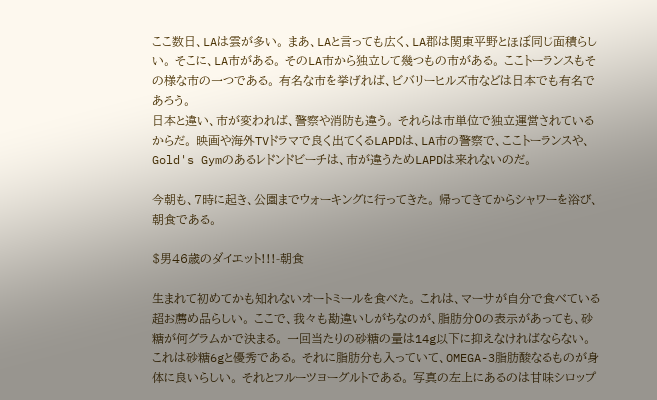ここ数日、LAは雲が多い。 まあ、LAと言っても広く、LA郡は関東平野とほぼ同じ面積らしい。 そこに、LA市がある。 そのLA市から独立して幾つもの市がある。 ここトーランスもその様な市の一つである。 有名な市を挙げれば、ビバリーヒルズ市などは日本でも有名であろう。
日本と違い、市が変われば、警察や消防も違う。 それらは市単位で独立運営されているからだ。 映画や海外TVドラマで良く出てくるLAPDは、LA市の警察で、ここトーランスや、Gold's Gymのあるレドンドビーチは、市が違うためLAPDは来れないのだ。

今朝も、7時に起き、公園までウォーキングに行ってきた。 帰ってきてからシャワーを浴び、朝食である。

$男46歳のダイエット!!!-朝食

生まれて初めてかも知れないオートミールを食べた。 これは、マーサが自分で食べている超お薦め品らしい。 ここで、我々も勘違いしがちなのが、脂肪分0の表示があっても、砂糖が何グラムかで決まる。 一回当たりの砂糖の量は14g以下に抑えなければならない。 これは砂糖6gと優秀である。 それに脂肪分も入っていて、OMEGA-3脂肪酸なるものが身体に良いらしい。 それとフルーツヨーグルトである。 写真の左上にあるのは甘味シロップ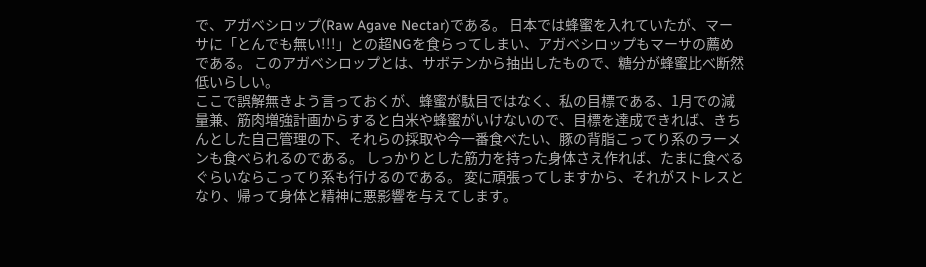で、アガベシロップ(Raw Agave Nectar)である。 日本では蜂蜜を入れていたが、マーサに「とんでも無い!!!」との超NGを食らってしまい、アガベシロップもマーサの薦めである。 このアガベシロップとは、サボテンから抽出したもので、糖分が蜂蜜比べ断然低いらしい。
ここで誤解無きよう言っておくが、蜂蜜が駄目ではなく、私の目標である、1月での減量兼、筋肉増強計画からすると白米や蜂蜜がいけないので、目標を達成できれば、きちんとした自己管理の下、それらの採取や今一番食べたい、豚の背脂こってり系のラーメンも食べられるのである。 しっかりとした筋力を持った身体さえ作れば、たまに食べるぐらいならこってり系も行けるのである。 変に頑張ってしますから、それがストレスとなり、帰って身体と精神に悪影響を与えてします。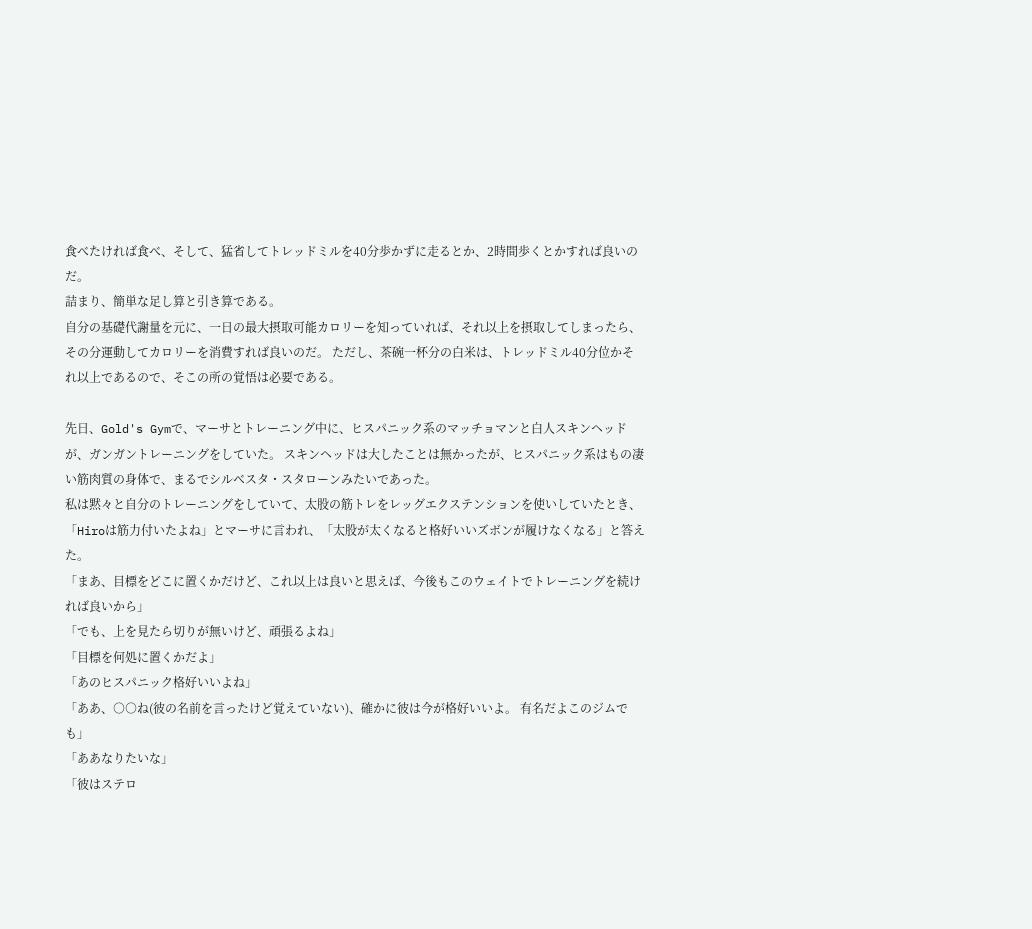食べたければ食べ、そして、猛省してトレッドミルを40分歩かずに走るとか、2時間歩くとかすれば良いのだ。
詰まり、簡単な足し算と引き算である。
自分の基礎代謝量を元に、一日の最大摂取可能カロリーを知っていれば、それ以上を摂取してしまったら、その分運動してカロリーを消費すれば良いのだ。 ただし、茶碗一杯分の白米は、トレッドミル40分位かそれ以上であるので、そこの所の覚悟は必要である。

先日、Gold's Gymで、マーサとトレーニング中に、ヒスパニック系のマッチョマンと白人スキンヘッドが、ガンガントレーニングをしていた。 スキンヘッドは大したことは無かったが、ヒスパニック系はもの凄い筋肉質の身体で、まるでシルベスタ・スタローンみたいであった。
私は黙々と自分のトレーニングをしていて、太股の筋トレをレッグエクステンションを使いしていたとき、「Hiroは筋力付いたよね」とマーサに言われ、「太股が太くなると格好いいズボンが履けなくなる」と答えた。
「まあ、目標をどこに置くかだけど、これ以上は良いと思えば、今後もこのウェイトでトレーニングを続ければ良いから」
「でも、上を見たら切りが無いけど、頑張るよね」
「目標を何処に置くかだよ」
「あのヒスパニック格好いいよね」
「ああ、○○ね(彼の名前を言ったけど覚えていない)、確かに彼は今が格好いいよ。 有名だよこのジムでも」
「ああなりたいな」
「彼はステロ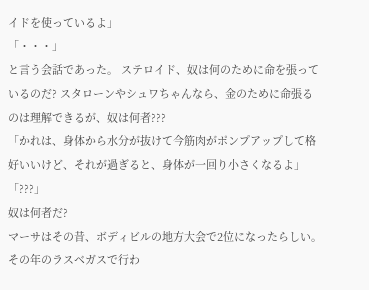イドを使っているよ」
「・・・」
と言う会話であった。 ステロイド、奴は何のために命を張っているのだ? スタローンやシュワちゃんなら、金のために命張るのは理解できるが、奴は何者???
「かれは、身体から水分が抜けて今筋肉がポンプアップして格好いいけど、それが過ぎると、身体が一回り小さくなるよ」
「???」
奴は何者だ?
マーサはその昔、ボディビルの地方大会で2位になったらしい。 その年のラスベガスで行わ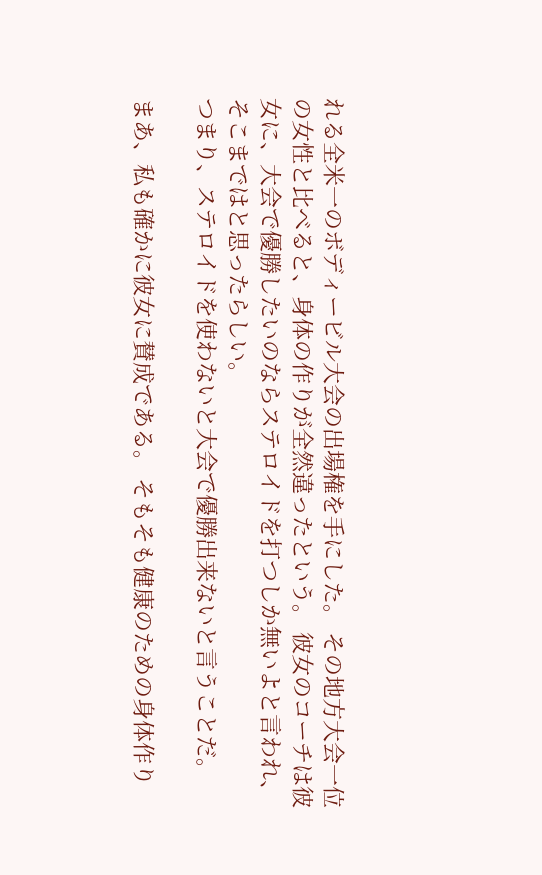れる全米一のボディービル大会の出場権を手にした。 その地方大会一位の女性と比べると、身体の作りが全然違ったという。 彼女のコーチは彼女に、大会で優勝したいのならステロイドを打つしか無いよと言われ、そこまではと思ったらしい。
つまり、ステロイドを使わないと大会で優勝出来ないと言うことだ。

まあ、私も確かに彼女に賛成である。 そもそも健康のための身体作り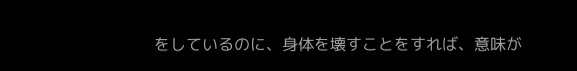をしているのに、身体を壊すことをすれば、意味が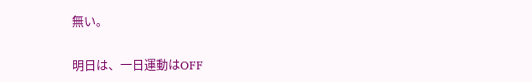無い。

明日は、一日運動はOFF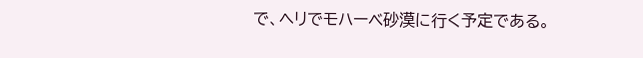で、ヘリでモハーベ砂漠に行く予定である。